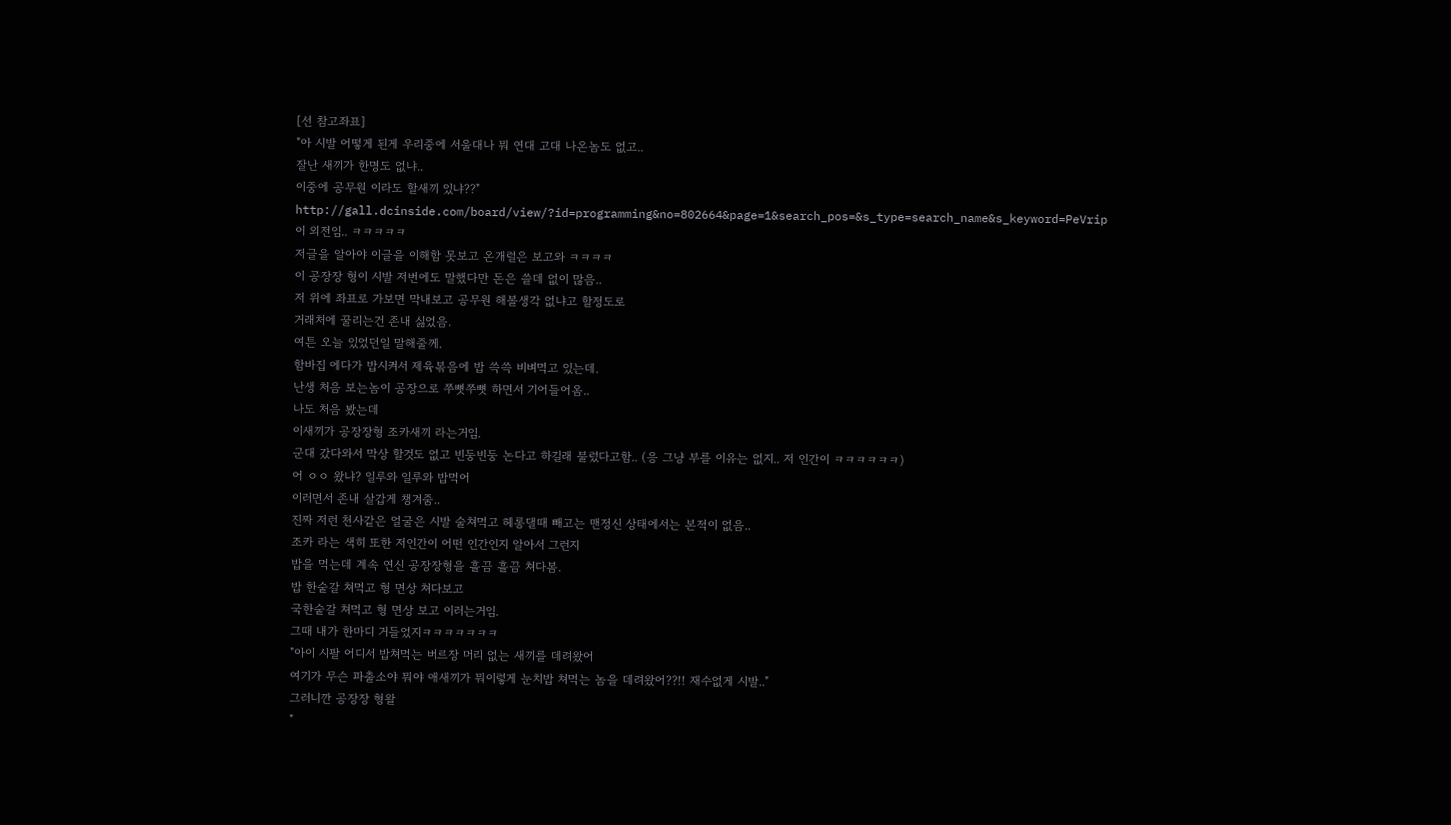[선 참고좌표]
"아 시발 어떻게 된게 우리중에 서울대나 뭐 연대 고대 나온놈도 없고..
잘난 새끼가 한명도 없냐..
이중에 공무원 이라도 할새끼 있냐??"
http://gall.dcinside.com/board/view/?id=programming&no=802664&page=1&search_pos=&s_type=search_name&s_keyword=PeVrip
이 외전임.. ㅋㅋㅋㅋㅋ
저글을 알아야 이글을 이해함 못보고 온개럴은 보고와 ㅋㅋㅋㅋ
이 공장장 형이 시발 저번에도 말했다만 돈은 쓸데 없이 많음..
저 위에 좌표로 가보면 막내보고 공무원 해볼생각 없냐고 할정도로
거래처에 꿀리는건 존내 싫었음.
여튼 오늘 있었던일 말해줄께.
함바집 에다가 밥시켜서 제육볶음에 밥 쓱쓱 비벼먹고 있는데.
난생 처음 보는놈이 공장으로 쭈뼛쭈뼛 하면서 기어들어옴..
나도 처음 봤는데
이새끼가 공장장형 조카새끼 라는거임.
군대 갔다와서 막상 할것도 없고 빈둥빈둥 논다고 하길래 불렀다고함.. (응 그냥 부를 이유는 없지.. 저 인간이 ㅋㅋㅋㅋㅋㅋ)
어 ㅇㅇ 왔냐? 일루와 일루와 밥먹어
이러면서 존내 살갑게 챙겨줌..
진짜 저런 천사같은 얼굴은 시발 술쳐먹고 헤롱댈때 빼고는 맨정신 상태에서는 본적이 없음..
조카 라는 색히 또한 저인간이 어떤 인간인지 알아서 그런지
밥을 먹는데 계속 연신 공장장형을 흘끔 흘끔 쳐다봄.
밥 한숱갈 쳐먹고 형 면상 쳐다보고
국한숱갈 쳐먹고 형 면상 보고 이러는거임.
그때 내가 한마디 거들었지ㅋㅋㅋㅋㅋㅋㅋ
"아이 시팔 어디서 밥쳐먹는 버르장 머리 없는 새끼를 데려왔어
여기가 무슨 파출소야 뭐야 애새끼가 뭐이렇게 눈치밥 쳐먹는 놈을 데려왔어??!! 재수없게 시발.."
그러니깐 공장장 형왈
"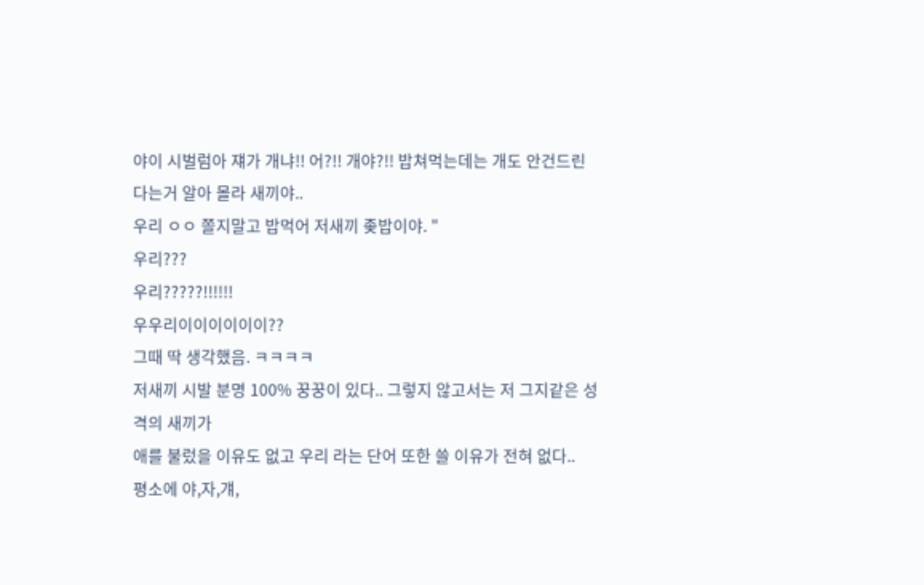야이 시벌럼아 쟤가 개냐!! 어?!! 개야?!! 밥쳐먹는데는 개도 안건드린다는거 알아 몰라 새끼야..
우리 ㅇㅇ 쫄지말고 밥먹어 저새끼 좆밥이야. "
우리???
우리?????!!!!!!
우우리이이이이이이??
그때 딱 생각했음. ㅋㅋㅋㅋ
저새끼 시발 분명 100% 꿍꿍이 있다.. 그렇지 않고서는 저 그지같은 성격의 새끼가
애를 불렀을 이유도 없고 우리 라는 단어 또한 쓸 이유가 전혀 없다..
평소에 야,자,걔,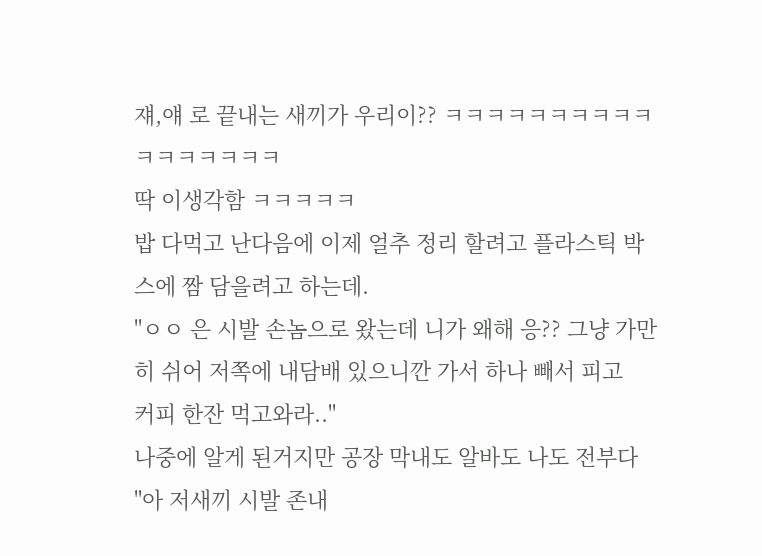쟤,얘 로 끝내는 새끼가 우리이?? ㅋㅋㅋㅋㅋㅋㅋㅋㅋㅋㅋㅋㅋㅋㅋㅋㅋ
딱 이생각함 ㅋㅋㅋㅋㅋ
밥 다먹고 난다음에 이제 얼추 정리 할려고 플라스틱 박스에 짬 담을려고 하는데.
"ㅇㅇ 은 시발 손놈으로 왔는데 니가 왜해 응?? 그냥 가만히 쉬어 저쪽에 내담배 있으니깐 가서 하나 빼서 피고
커피 한잔 먹고와라.."
나중에 알게 된거지만 공장 막내도 알바도 나도 전부다
"아 저새끼 시발 존내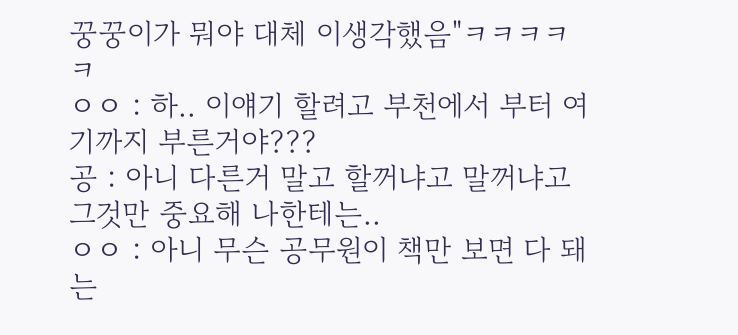꿍꿍이가 뭐야 대체 이생각했음"ㅋㅋㅋㅋㅋ
ㅇㅇ : 하.. 이얘기 할려고 부천에서 부터 여기까지 부른거야???
공 : 아니 다른거 말고 할꺼냐고 말꺼냐고 그것만 중요해 나한테는..
ㅇㅇ : 아니 무슨 공무원이 책만 보면 다 돼는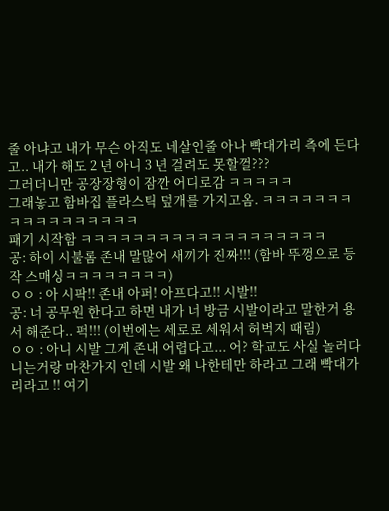줄 아냐고 내가 무슨 아직도 네살인줄 아나 빡대가리 측에 든다고.. 내가 해도 2 년 아니 3 년 걸려도 못할껄???
그러더니만 공장장형이 잠깐 어디로감 ㅋㅋㅋㅋㅋ
그래놓고 함바집 플라스틱 덮개를 가지고옴. ㅋㅋㅋㅋㅋㅋㅋㅋㅋㅋㅋㅋㅋㅋㅋㅋㅋ
패기 시작함 ㅋㅋㅋㅋㅋㅋㅋㅋㅋㅋㅋㅋㅋㅋㅋㅋㅋㅋㅋ
공: 하이 시불롬 존내 말많어 새끼가 진짜!!! (함바 뚜껑으로 등작 스매싱ㅋㅋㅋㅋㅋㅋㅋㅋ)
ㅇㅇ : 아 시팍!! 존내 아퍼! 아프다고!! 시발!!
공: 너 공무원 한다고 하면 내가 너 방금 시발이라고 말한거 용서 해준다.. 퍽!!! (이번에는 세로로 세워서 허벅지 때림)
ㅇㅇ : 아니 시발 그게 존내 어렵다고... 어? 학교도 사실 놀러다니는거랑 마찬가지 인데 시발 왜 나한테만 하라고 그래 빡대가리라고 !! 여기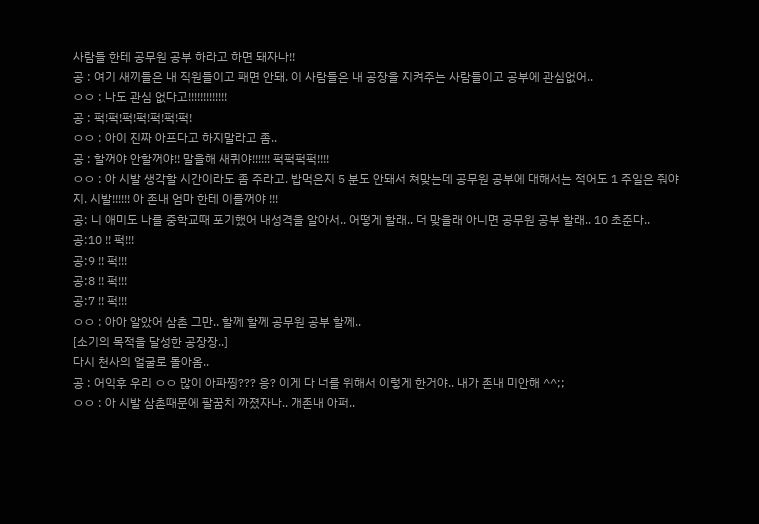사람들 한테 공무원 공부 하라고 하면 돼자나!!
공 : 여기 새끼들은 내 직원들이고 패면 안돼. 이 사람들은 내 공장을 지켜주는 사람들이고 공부에 관심없어..
ㅇㅇ : 나도 관심 없다고!!!!!!!!!!!!!
공 : 퍽!퍽!퍽!퍽!퍽!퍽!퍽!
ㅇㅇ : 아이 진짜 아프다고 하지말라고 좀..
공 : 할꺼야 안할꺼야!! 말을해 새퀴야!!!!!! 퍽퍽퍽퍽!!!!
ㅇㅇ : 아 시발 생각할 시간이라도 좀 주라고. 밥먹은지 5 분도 안돼서 쳐맞는데 공무원 공부에 대해서는 적어도 1 주일은 줘야지. 시발!!!!!! 아 존내 엄마 한테 이를꺼야 !!!
공: 니 애미도 나를 중학교때 포기했어 내성격을 알아서.. 어떻게 할래.. 더 맞을래 아니면 공무원 공부 할래.. 10 초준다..
공:10 !! 퍽!!!
공:9 !! 퍽!!!
공:8 !! 퍽!!!
공:7 !! 퍽!!!
ㅇㅇ : 아아 알았어 삼촌 그만.. 할께 할께 공무원 공부 할께..
[소기의 목적을 달성한 공장장..]
다시 천사의 얼굴로 돌아옴..
공 : 어익후 우리 ㅇㅇ 많이 아파찡??? 응? 이게 다 너를 위해서 이렇게 한거야.. 내가 존내 미안해 ^^;;
ㅇㅇ : 아 시발 삼촌때문에 팔꿈치 까졌자나.. 개존내 아퍼..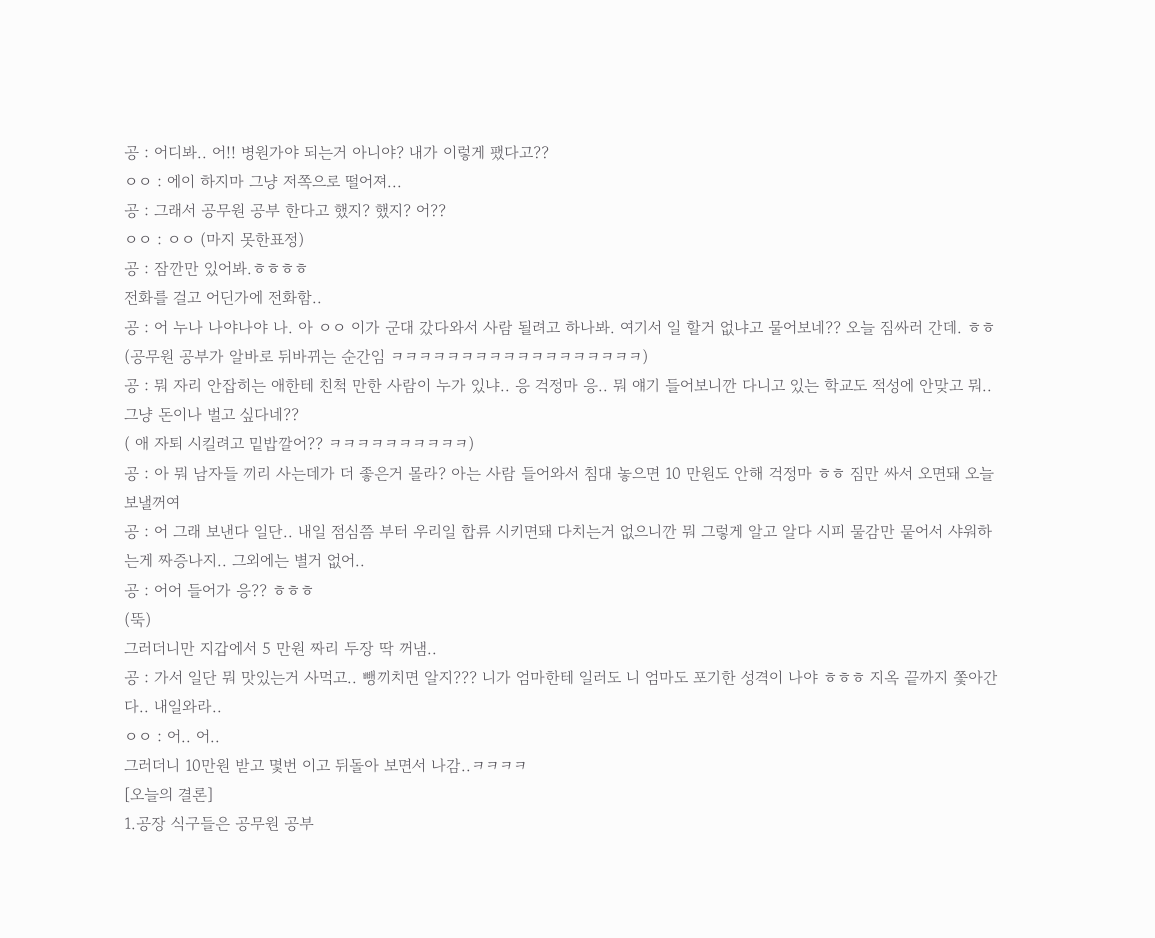공 : 어디봐.. 어!! 병원가야 되는거 아니야? 내가 이렇게 팼다고??
ㅇㅇ : 에이 하지마 그냥 저쪽으로 떨어져...
공 : 그래서 공무원 공부 한다고 했지? 했지? 어??
ㅇㅇ : ㅇㅇ (마지 못한표정)
공 : 잠깐만 있어봐.ㅎㅎㅎㅎ
전화를 걸고 어딘가에 전화함..
공 : 어 누나 나야나야 나. 아 ㅇㅇ 이가 군대 갔다와서 사람 될려고 하나봐. 여기서 일 할거 없냐고 물어보네?? 오늘 짐싸러 간데. ㅎㅎ
(공무원 공부가 알바로 뒤바뀌는 순간임 ㅋㅋㅋㅋㅋㅋㅋㅋㅋㅋㅋㅋㅋㅋㅋㅋㅋㅋ)
공 : 뭐 자리 안잡히는 애한테 친척 만한 사람이 누가 있냐.. 응 걱정마 응.. 뭐 얘기 들어보니깐 다니고 있는 학교도 적성에 안맞고 뭐.. 그냥 돈이나 벌고 싶다네??
( 애 자퇴 시킬려고 밑밥깔어?? ㅋㅋㅋㅋㅋㅋㅋㅋㅋㅋ)
공 : 아 뭐 남자들 끼리 사는데가 더 좋은거 몰라? 아는 사람 들어와서 침대 놓으면 10 만원도 안해 걱정마 ㅎㅎ 짐만 싸서 오면돼 오늘 보낼꺼여
공 : 어 그래 보낸다 일단.. 내일 점심쯤 부터 우리일 합류 시키면돼 다치는거 없으니깐 뭐 그렇게 알고 알다 시피 물감만 뭍어서 샤워하는게 짜증나지.. 그외에는 별거 없어..
공 : 어어 들어가 응?? ㅎㅎㅎ
(뚝)
그러더니만 지갑에서 5 만원 짜리 두장 딱 꺼냄..
공 : 가서 일단 뭐 맛있는거 사먹고.. 뺑끼치면 알지??? 니가 엄마한테 일러도 니 엄마도 포기한 성격이 나야 ㅎㅎㅎ 지옥 끝까지 쫓아간다.. 내일와라..
ㅇㅇ : 어.. 어..
그러더니 10만원 받고 몇번 이고 뒤돌아 보면서 나감..ㅋㅋㅋㅋ
[오늘의 결론]
1.공장 식구들은 공무원 공부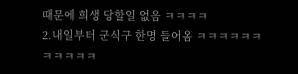때문에 희생 당할일 없음 ㅋㅋㅋㅋ
2.내일부터 군식구 한명 들어옴 ㅋㅋㅋㅋㅋㅋㅋㅋㅋㅋㅋ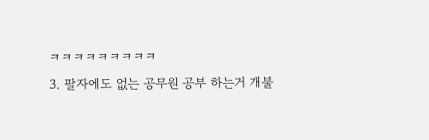ㅋㅋㅋㅋㅋㅋㅋㅋㅋ
3. 팔자에도 없는 공무원 공부 하는거 개불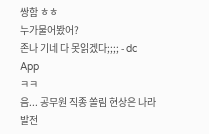쌍함 ㅎㅎ
누가물어봤어?
존나 기네 다 못읽겠다;;;; - dc App
ㅋㅋ
음... 공무원 직종 쏠림 현상은 나라발전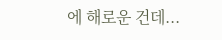에 해로운 건데...